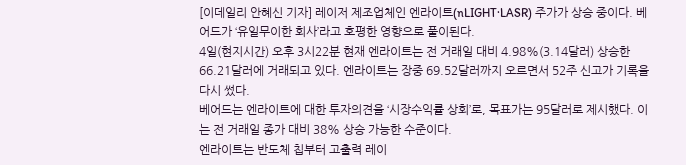[이데일리 안혜신 기자] 레이저 제조업체인 엔라이트(nLIGHT·LASR) 주가가 상승 중이다. 베어드가 ‘유일무이한 회사’라고 호평한 영향으로 풀이된다.
4일(현지시간) 오후 3시22분 현재 엔라이트는 전 거래일 대비 4.98%(3.14달러) 상승한 66.21달러에 거래되고 있다. 엔라이트는 장중 69.52달러까지 오르면서 52주 신고가 기록을 다시 썼다.
베어드는 엔라이트에 대한 투자의견을 ‘시장수익률 상회’로, 목표가는 95달러로 제시했다. 이는 전 거래일 종가 대비 38% 상승 가능한 수준이다.
엔라이트는 반도체 칩부터 고출력 레이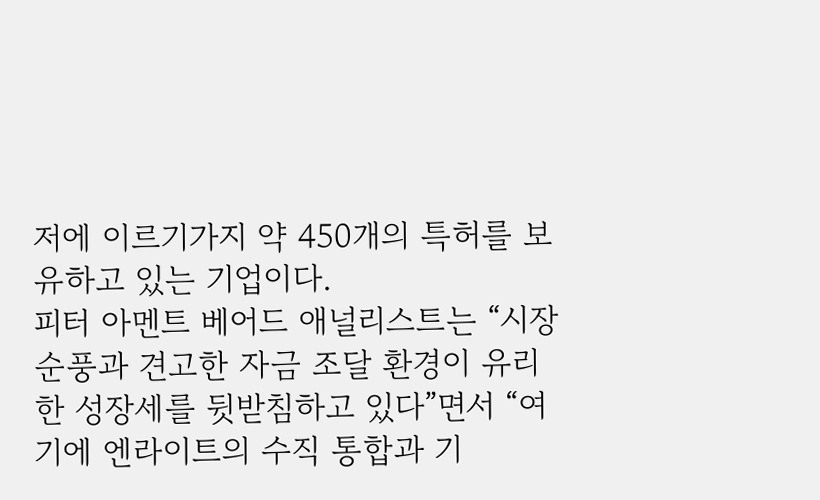저에 이르기가지 약 450개의 특허를 보유하고 있는 기업이다.
피터 아멘트 베어드 애널리스트는 “시장 순풍과 견고한 자금 조달 환경이 유리한 성장세를 뒷받침하고 있다”면서 “여기에 엔라이트의 수직 통합과 기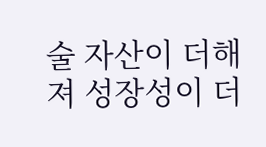술 자산이 더해져 성장성이 더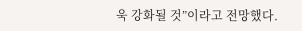욱 강화될 것”이라고 전망했다.